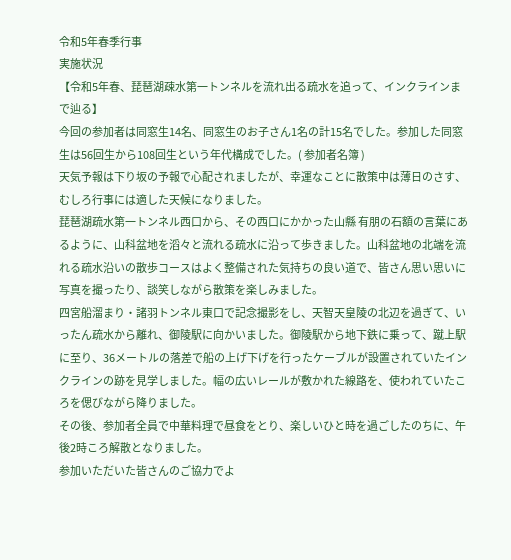令和5年春季行事
実施状況
【令和5年春、琵琶湖疎水第一トンネルを流れ出る疏水を追って、インクラインまで辿る】
今回の参加者は同窓生14名、同窓生のお子さん1名の計15名でした。参加した同窓生は56回生から108回生という年代構成でした。( 参加者名簿 )
天気予報は下り坂の予報で心配されましたが、幸運なことに散策中は薄日のさす、むしろ行事には適した天候になりました。
琵琶湖疏水第一トンネル西口から、その西口にかかった山縣 有朋の石額の言葉にあるように、山科盆地を滔々と流れる疏水に沿って歩きました。山科盆地の北端を流れる疏水沿いの散歩コースはよく整備された気持ちの良い道で、皆さん思い思いに写真を撮ったり、談笑しながら散策を楽しみました。
四宮船溜まり・諸羽トンネル東口で記念撮影をし、天智天皇陵の北辺を過ぎて、いったん疏水から離れ、御陵駅に向かいました。御陵駅から地下鉄に乗って、蹴上駅に至り、36メートルの落差で船の上げ下げを行ったケーブルが設置されていたインクラインの跡を見学しました。幅の広いレールが敷かれた線路を、使われていたころを偲びながら降りました。
その後、参加者全員で中華料理で昼食をとり、楽しいひと時を過ごしたのちに、午後2時ころ解散となりました。
参加いただいた皆さんのご協力でよ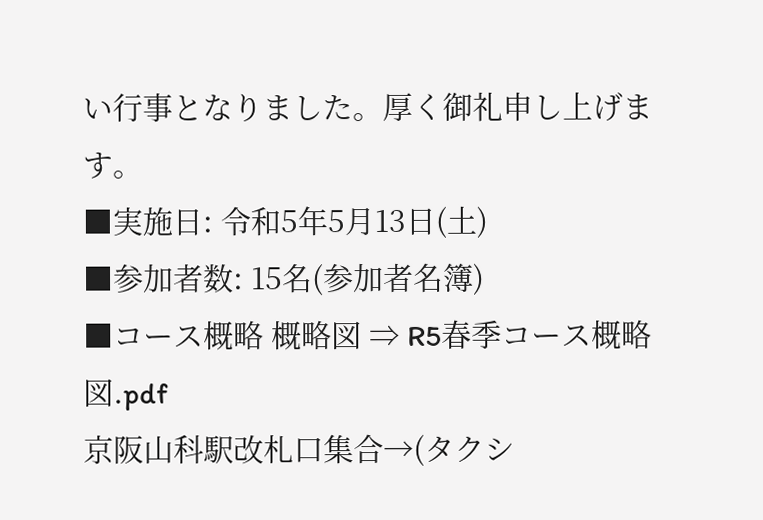い行事となりました。厚く御礼申し上げます。
■実施日: 令和5年5月13日(土)
■参加者数: 15名(参加者名簿)
■コース概略 概略図 ⇒ R5春季コース概略図.pdf
京阪山科駅改札口集合→(タクシ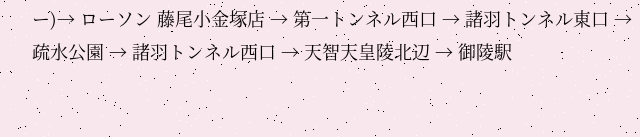ー)→ ローソン 藤尾小金塚店 → 第一トンネル西口 → 諸羽トンネル東口 → 疏水公園 → 諸羽トンネル西口 → 天智天皇陵北辺 → 御陵駅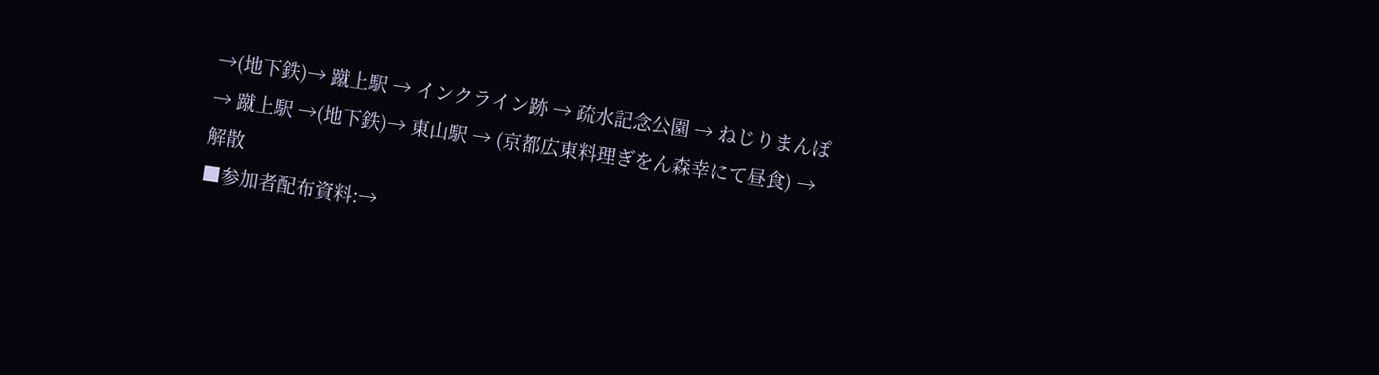→(地下鉄)→ 蹴上駅 → インクライン跡 → 疏水記念公園 → ねじりまんぽ → 蹴上駅 →(地下鉄)→ 東山駅 → (京都広東料理ぎをん森幸にて昼食) → 解散
■参加者配布資料:→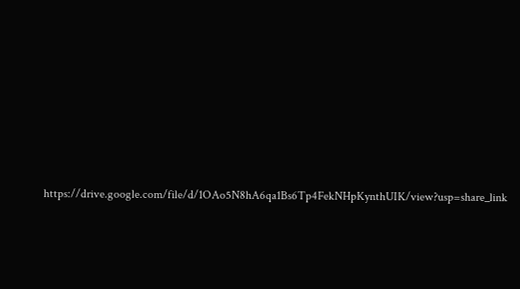https://drive.google.com/file/d/1OAo5N8hA6qa1Bs6Tp4FekNHpKynthUIK/view?usp=share_link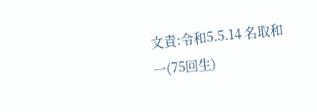文責:令和5.5.14 名取和一(75回生)